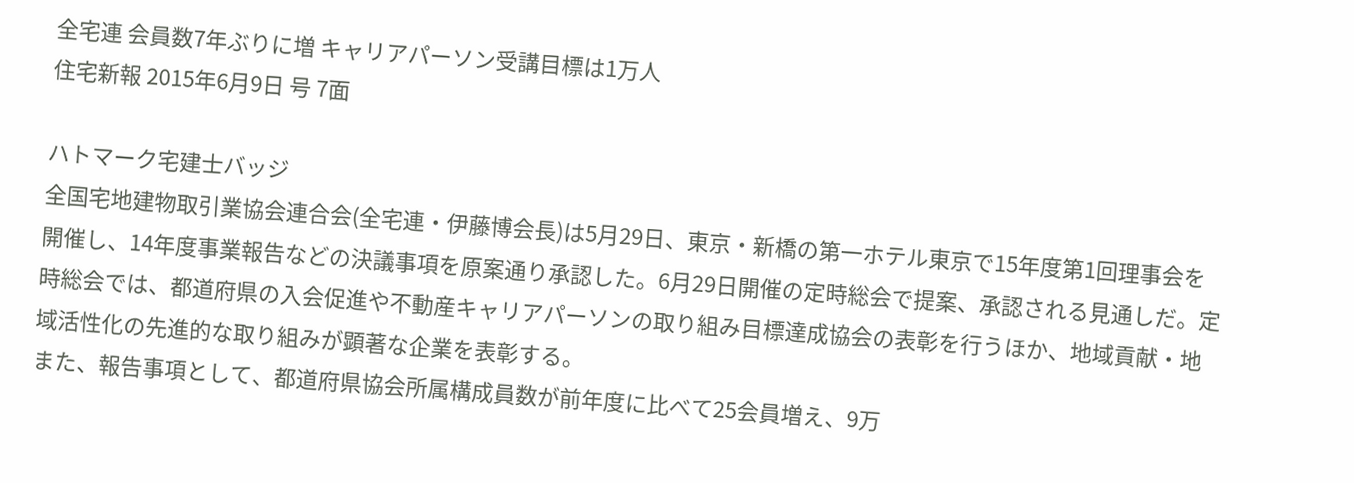全宅連 会員数7年ぶりに増 キャリアパーソン受講目標は1万人
住宅新報 2015年6月9日 号 7面

ハトマーク宅建士バッジ
全国宅地建物取引業協会連合会(全宅連・伊藤博会長)は5月29日、東京・新橋の第一ホテル東京で15年度第1回理事会を開催し、14年度事業報告などの決議事項を原案通り承認した。6月29日開催の定時総会で提案、承認される見通しだ。定時総会では、都道府県の入会促進や不動産キャリアパーソンの取り組み目標達成協会の表彰を行うほか、地域貢献・地域活性化の先進的な取り組みが顕著な企業を表彰する。
また、報告事項として、都道府県協会所属構成員数が前年度に比べて25会員増え、9万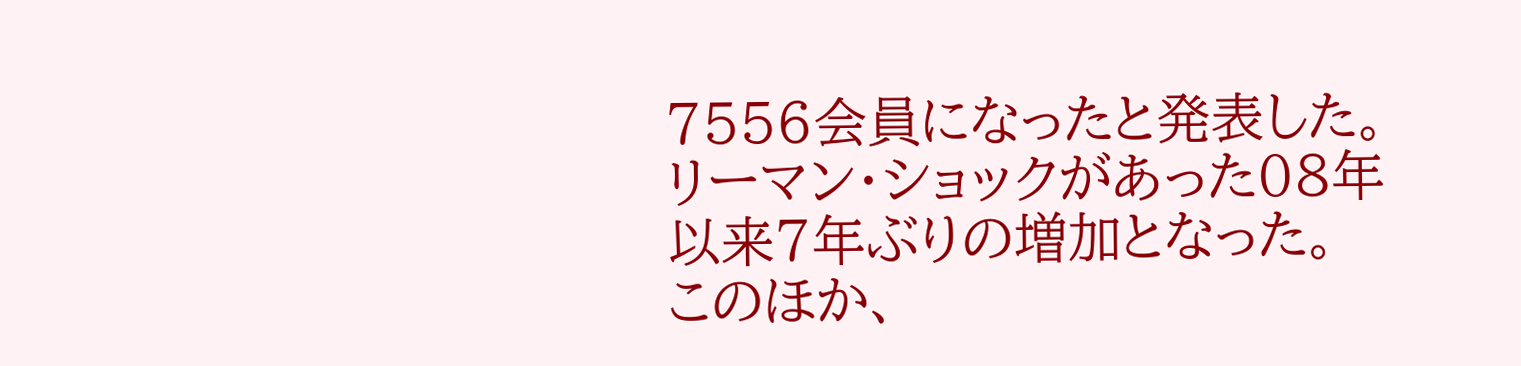7556会員になったと発表した。リーマン・ショックがあった08年以来7年ぶりの増加となった。
このほか、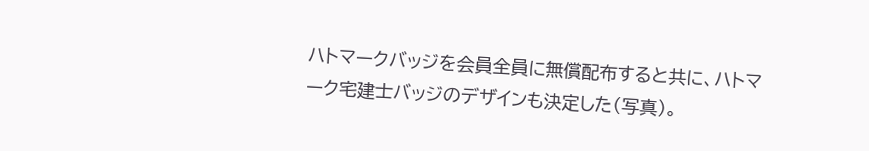ハトマークバッジを会員全員に無償配布すると共に、ハトマーク宅建士バッジのデザインも決定した(写真)。